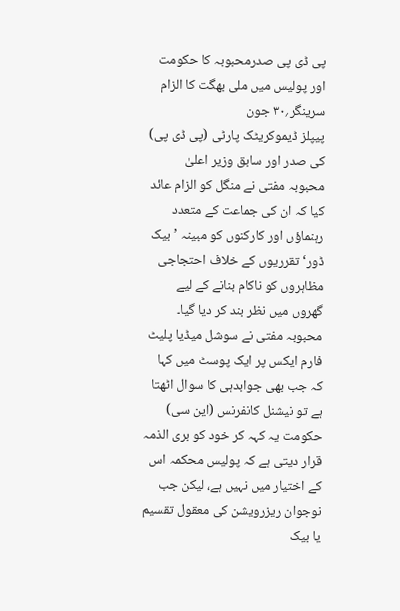پی ڈی پی صدرمحبوبہ کا حکومت اور پولیس میں ملی بھگت کا الزام
سرینگر؍۳۰ جون
پیپلز ڈیموکریٹک پارٹی (پی ڈی پی) کی صدر اور سابق وزیر اعلیٰ محبوبہ مفتی نے منگل کو الزام عائد کیا کہ ان کی جماعت کے متعدد رہنماؤں اور کارکنوں کو مبینہ ’بیک ڈور‘ تقرریوں کے خلاف احتجاجی مظاہروں کو ناکام بنانے کے لیے گھروں میں نظر بند کر دیا گیا۔
محبوبہ مفتی نے سوشل میڈیا پلیٹ فارم ایکس پر ایک پوسٹ میں کہا کہ جب بھی جوابدہی کا سوال اٹھتا ہے تو نیشنل کانفرنس (این سی) حکومت یہ کہہ کر خود کو بری الذمہ قرار دیتی ہے کہ پولیس محکمہ اس کے اختیار میں نہیں ہے، لیکن جب نوجوان ریزرویشن کی معقول تقسیم یا بیک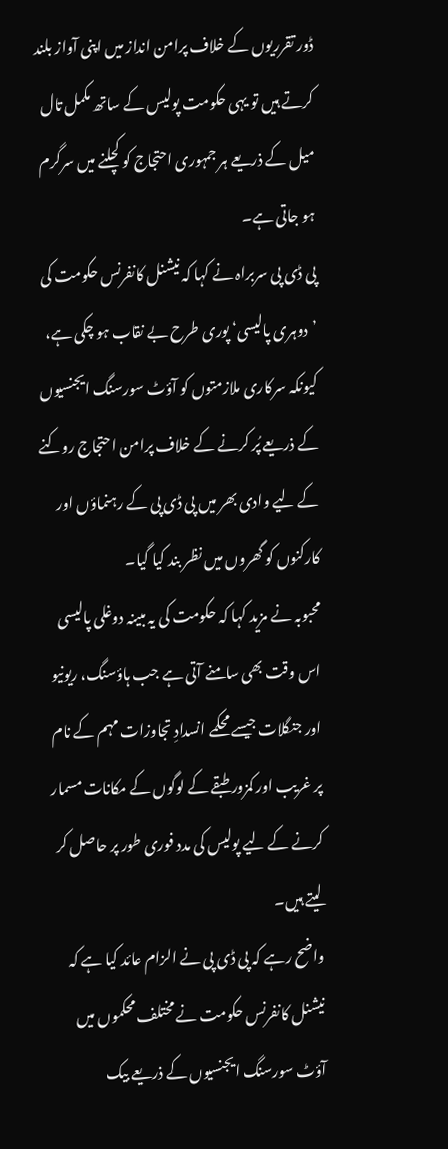ڈور تقرریوں کے خلاف پرامن انداز میں اپنی آواز بلند کرتے ہیں تو یہی حکومت پولیس کے ساتھ مکمل تال میل کے ذریعے ہر جمہوری احتجاج کو کچلنے میں سرگرم ہو جاتی ہے۔
پی ڈی پی سربراہ نے کہا کہ نیشنل کانفرنس حکومت کی ’دوہری پالیسی‘ پوری طرح بے نقاب ہو چکی ہے، کیونکہ سرکاری ملازمتوں کو آؤٹ سورسنگ ایجنسیوں کے ذریعے پُر کرنے کے خلاف پرامن احتجاج روکنے کے لیے وادی بھر میں پی ڈی پی کے رہنماؤں اور کارکنوں کو گھروں میں نظر بند کیا گیا۔
محبوبہ نے مزید کہا کہ حکومت کی یہ مبینہ دوغلی پالیسی اس وقت بھی سامنے آتی ہے جب ہاؤسنگ، ریونیو اور جنگلات جیسے محکمے انسدادِ تجاوزات مہم کے نام پر غریب اور کمزور طبقے کے لوگوں کے مکانات مسمار کرنے کے لیے پولیس کی مدد فوری طور پر حاصل کر لیتے ہیں۔
واضح رہے کہ پی ڈی پی نے الزام عائد کیا ہے کہ نیشنل کانفرنس حکومت نے مختلف محکموں میں آؤٹ سورسنگ ایجنسیوں کے ذریعے بیک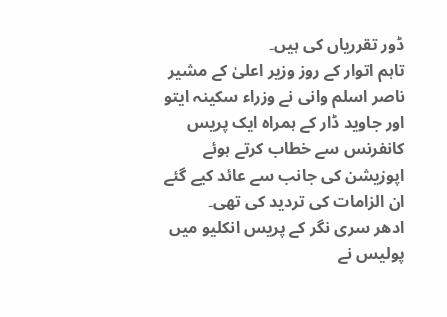ڈور تقرریاں کی ہیں۔
تاہم اتوار کے روز وزیر اعلیٰ کے مشیر ناصر اسلم وانی نے وزراء سکینہ ایتو اور جاوید ڈار کے ہمراہ ایک پریس کانفرنس سے خطاب کرتے ہوئے اپوزیشن کی جانب سے عائد کیے گئے ان الزامات کی تردید کی تھی۔
ادھر سری نگر کے پریس انکلیو میں پولیس نے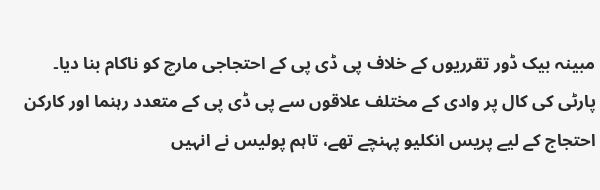مبینہ بیک ڈور تقرریوں کے خلاف پی ڈی پی کے احتجاجی مارچ کو ناکام بنا دیا۔
پارٹی کی کال پر وادی کے مختلف علاقوں سے پی ڈی پی کے متعدد رہنما اور کارکن احتجاج کے لیے پریس انکلیو پہنچے تھے، تاہم پولیس نے انہیں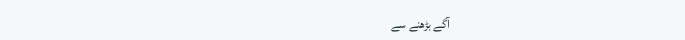آگے بڑھنے سے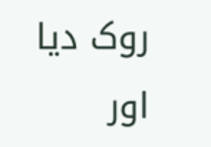روک دیا اور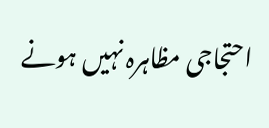احتجاجی مظاہرہ نہیں ہونے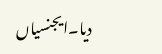دیا۔ایجنسیاں